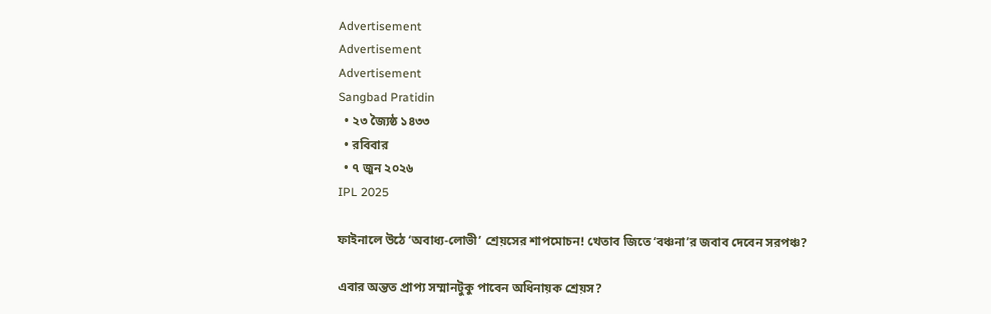Advertisement
Advertisement
Advertisement
Sangbad Pratidin
  • ২৩ জ্যৈষ্ঠ ১৪৩৩
  • রবিবার
  • ৭ জুন ২০২৬
IPL 2025

ফাইনালে উঠে ‘অবাধ্য-লোভী’ শ্রেয়সের শাপমোচন! খেতাব জিতে ‘বঞ্চনা’র জবাব দেবেন সরপঞ্চ?

এবার অন্তত প্রাপ্য সম্মানটুকু পাবেন অধিনায়ক শ্রেয়স?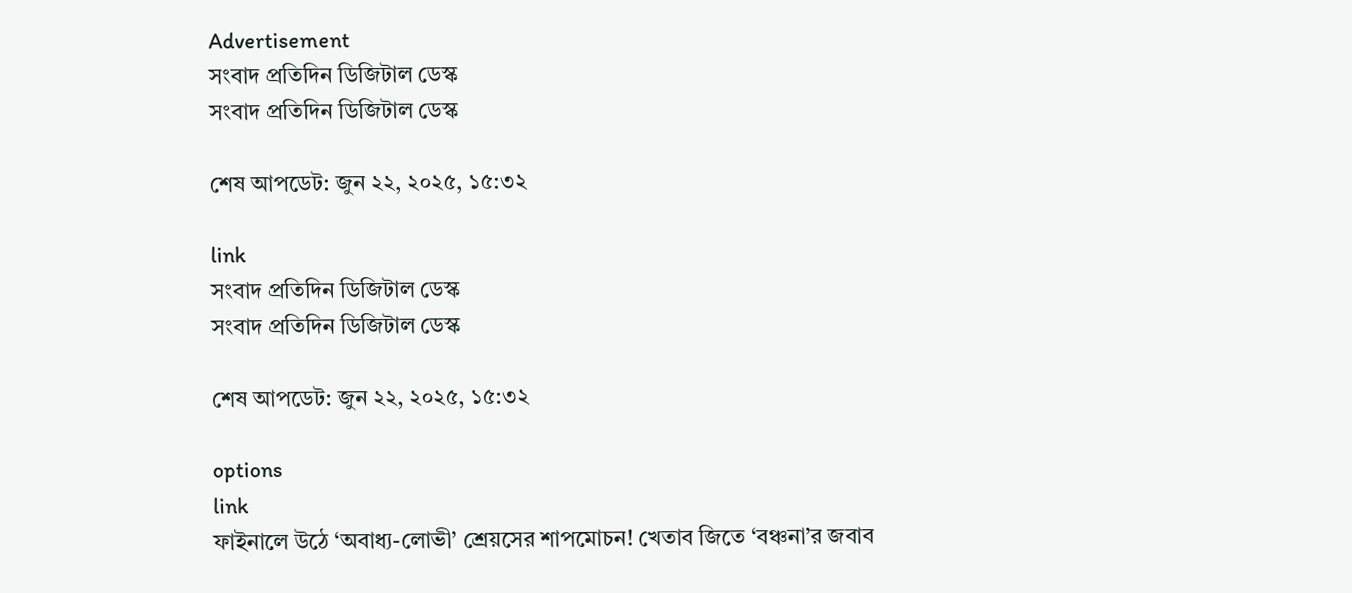Advertisement
সংবাদ প্রতিদিন ডিজিটাল ডেস্ক
সংবাদ প্রতিদিন ডিজিটাল ডেস্ক

শেষ আপডেট: জুন ২২, ২০২৫, ১৫:৩২

link
সংবাদ প্রতিদিন ডিজিটাল ডেস্ক
সংবাদ প্রতিদিন ডিজিটাল ডেস্ক

শেষ আপডেট: জুন ২২, ২০২৫, ১৫:৩২

options
link
ফাইনালে উঠে ‘অবাধ্য-লোভী’ শ্রেয়সের শাপমোচন! খেতাব জিতে ‘বঞ্চনা’র জবাব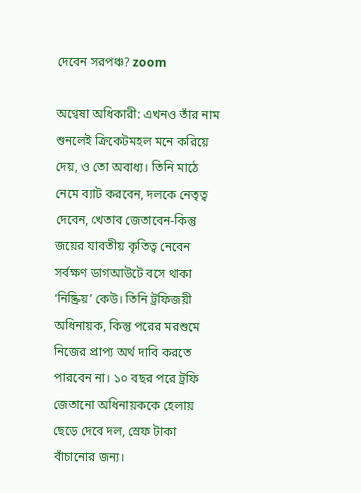দেবেন সরপঞ্চ? zoom

অণ্বেষা অধিকারী: এখনও তাঁর নাম শুনলেই ক্রিকেটমহল মনে করিয়ে দেয়, ও তো অবাধ্য। তিনি মাঠে নেমে ব্যাট করবেন, দলকে নেতৃত্ব দেবেন, খেতাব জেতাবেন-কিন্তু জয়ের যাবতীয় কৃতিত্ব নেবেন সর্বক্ষণ ডাগআউটে বসে থাকা ‘নিষ্ক্রিয়’ কেউ। তিনি ট্রফিজয়ী অধিনায়ক, কিন্তু পরের মরশুমে নিজের প্রাপ্য অর্থ দাবি করতে পারবেন না। ১০ বছর পরে ট্রফি জেতানো অধিনায়ককে হেলায় ছেড়ে দেবে দল, স্রেফ টাকা বাঁচানোর জন্য।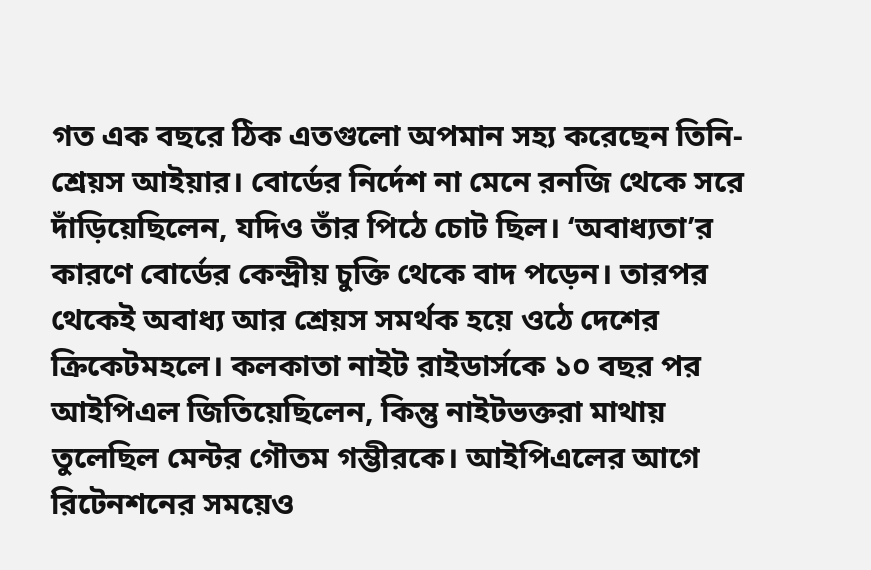গত এক বছরে ঠিক এতগুলো অপমান সহ্য করেছেন তিনি-শ্রেয়স আইয়ার। বোর্ডের নির্দেশ না মেনে রনজি থেকে সরে দাঁড়িয়েছিলেন, যদিও তাঁর পিঠে চোট ছিল। ‘অবাধ্যতা’র কারণে বোর্ডের কেন্দ্রীয় চুক্তি থেকে বাদ পড়েন। তারপর থেকেই অবাধ্য আর শ্রেয়স সমর্থক হয়ে ওঠে দেশের ক্রিকেটমহলে। কলকাতা নাইট রাইডার্সকে ১০ বছর পর আইপিএল জিতিয়েছিলেন, কিন্তু নাইটভক্তরা মাথায় তুলেছিল মেন্টর গৌতম গম্ভীরকে। আইপিএলের আগে রিটেনশনের সময়েও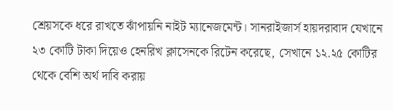শ্রেয়সকে ধরে রাখতে ঝাঁপায়নি নাইট ম্যানেজমেন্ট। সানরাইজার্স হায়দরাবাদ যেখানে ২৩ কোটি টাকা দিয়েও হেনরিখ ক্লাসেনকে রিটেন করেছে, সেখানে ১২.২৫ কোটির থেকে বেশি অর্থ দাবি করায়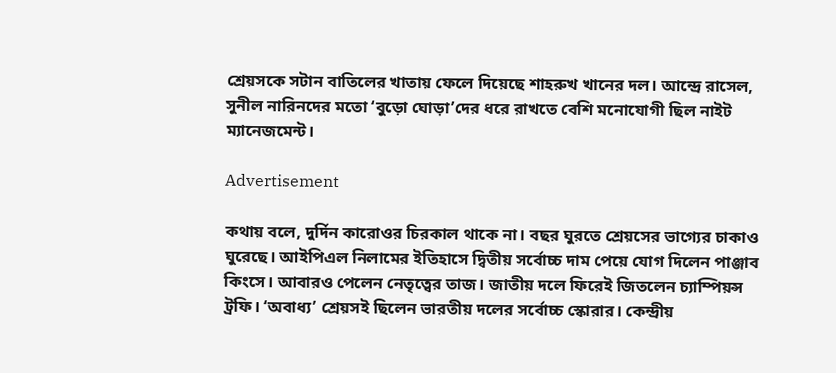শ্রেয়সকে সটান বাতিলের খাতায় ফেলে দিয়েছে শাহরুখ খানের দল। আন্দ্রে রাসেল, সুনীল নারিনদের মতো ‘বুড়ো ঘোড়া’দের ধরে রাখতে বেশি মনোযোগী ছিল নাইট ম্যানেজমেন্ট।

Advertisement

কথায় বলে, দুর্দিন কারোওর চিরকাল থাকে না। বছর ঘুরতে শ্রেয়সের ভাগ্যের চাকাও ঘুরেছে। আইপিএল নিলামের ইতিহাসে দ্বিতীয় সর্বোচ্চ দাম পেয়ে যোগ দিলেন পাঞ্জাব কিংসে। আবারও পেলেন নেতৃত্বের তাজ। জাতীয় দলে ফিরেই জিতলেন চ্যাম্পিয়ন্স ট্রফি। ‘অবাধ্য’ শ্রেয়সই ছিলেন ভারতীয় দলের সর্বোচ্চ স্কোরার। কেন্দ্রীয়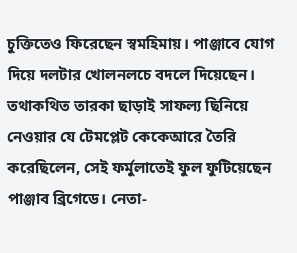চুক্তিতেও ফিরেছেন স্বমহিমায়। পাঞ্জাবে যোগ দিয়ে দলটার খোলনলচে বদলে দিয়েছেন। তথাকথিত তারকা ছাড়াই সাফল্য ছিনিয়ে নেওয়ার যে টেমপ্লেট কেকেআরে তৈরি করেছিলেন, সেই ফর্মুলাতেই ফুল ফুটিয়েছেন পাঞ্জাব ব্রিগেডে। নেতা-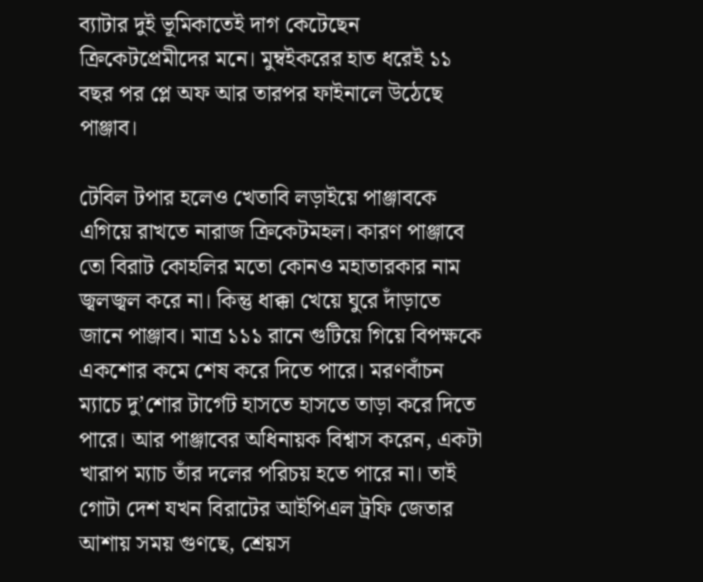ব্যাটার দুই ভূমিকাতেই দাগ কেটেছেন ক্রিকেটপ্রেমীদের মনে। মুম্বইকরের হাত ধরেই ১১ বছর পর প্লে অফ আর তারপর ফাইনালে উঠেছে পাঞ্জাব।

টেবিল টপার হলেও খেতাবি লড়াইয়ে পাঞ্জাবকে এগিয়ে রাখতে নারাজ ক্রিকেটমহল। কারণ পাঞ্জাবে তো বিরাট কোহলির মতো কোনও মহাতারকার নাম জ্বলজ্বল করে না। কিন্তু ধাক্কা খেয়ে ঘুরে দাঁড়াতে জানে পাঞ্জাব। মাত্র ১১১ রানে গুটিয়ে গিয়ে বিপক্ষকে একশোর কমে শেষ করে দিতে পারে। মরণবাঁচন ম্যাচে দু’শোর টার্গেট হাসতে হাসতে তাড়া করে দিতে পারে। আর পাঞ্জাবের অধিনায়ক বিশ্বাস করেন, একটা খারাপ ম্যাচ তাঁর দলের পরিচয় হতে পারে না। তাই গোটা দেশ যখন বিরাটের আইপিএল ট্রফি জেতার আশায় সময় গুণছে, শ্রেয়স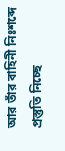আর তাঁর বাহিনী নিঃশব্দে প্রস্তুতি নিচ্ছে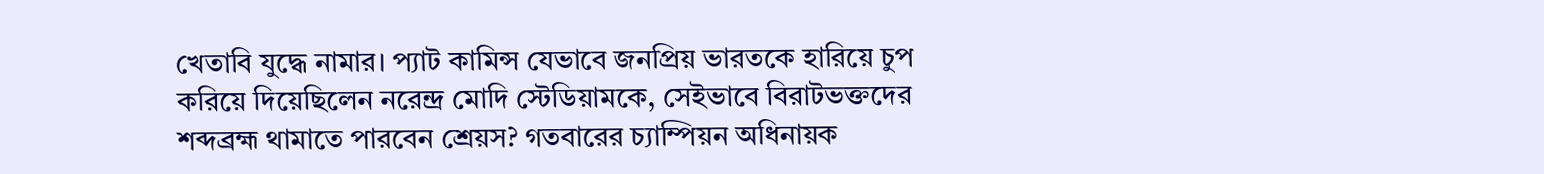খেতাবি যুদ্ধে নামার। প্যাট কামিন্স যেভাবে জনপ্রিয় ভারতকে হারিয়ে চুপ করিয়ে দিয়েছিলেন নরেন্দ্র মোদি স্টেডিয়ামকে, সেইভাবে বিরাটভক্তদের শব্দব্রহ্ম থামাতে পারবেন শ্রেয়স? গতবারের চ্যাম্পিয়ন অধিনায়ক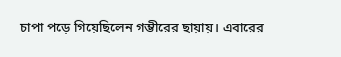চাপা পড়ে গিয়েছিলেন গম্ভীরের ছায়ায়। এবারের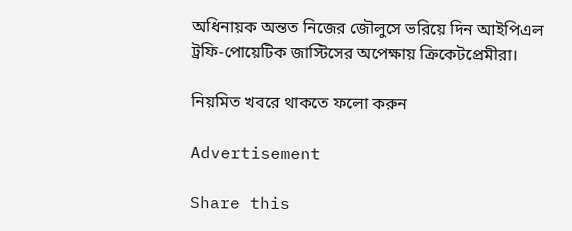অধিনায়ক অন্তত নিজের জৌলুসে ভরিয়ে দিন আইপিএল ট্রফি-পোয়েটিক জাস্টিসের অপেক্ষায় ক্রিকেটপ্রেমীরা।

নিয়মিত খবরে থাকতে ফলো করুন

Advertisement

Share this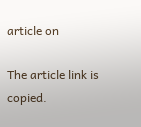article on

The article link is copied.